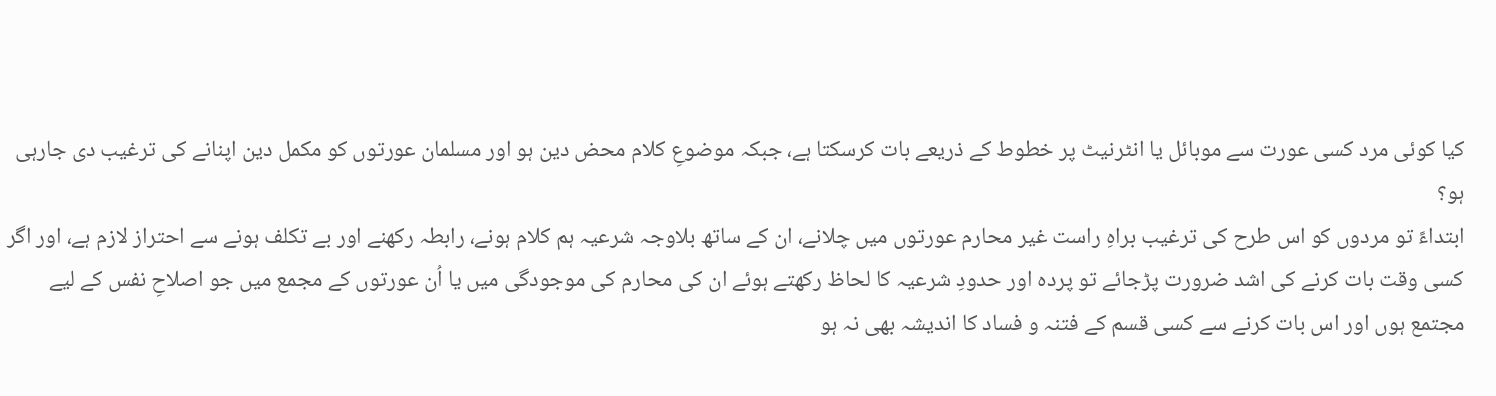کیا کوئی مرد کسی عورت سے موبائل یا انٹرنیٹ پر خطوط کے ذریعے بات کرسکتا ہے، جبکہ موضوعِ کلام محض دین ہو اور مسلمان عورتوں کو مکمل دین اپنانے کی ترغیب دی جارہی ہو؟
ابتداءً تو مردوں کو اس طرح کی ترغیب براہِ راست غیر محارم عورتوں میں چلانے، ان کے ساتھ بلاوجہ شرعیہ ہم کلام ہونے، رابطہ رکھنے اور بے تکلف ہونے سے احتراز لازم ہے، اور اگر کسی وقت بات کرنے کی اشد ضرورت پڑجائے تو پردہ اور حدودِ شرعیہ کا لحاظ رکھتے ہوئے ان کی محارم کی موجودگی میں یا اُن عورتوں کے مجمع میں جو اصلاحِ نفس کے لیے مجتمع ہوں اور اس بات کرنے سے کسی قسم کے فتنہ و فساد کا اندیشہ بھی نہ ہو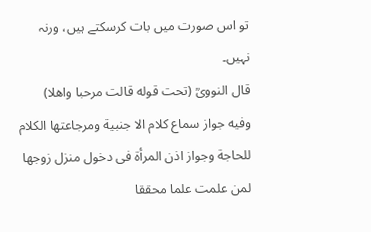تو اس صورت میں بات کرسکتے ہیں، ورنہ نہیں۔
قال النوویؒ (تحت قوله قالت مرحبا واهلا) وفیه جواز سماع كلام الا جنبیة ومرجاعتها الكلام للحاجة وجواز اذن المرأة فی دخول منزل زوجها لمن علمت علما محققا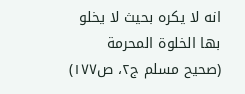انه لا یكره بحیث لا یخلو بها الخلوة المحرمة (صحیح مسلم ج۲، ص۱۷۷)